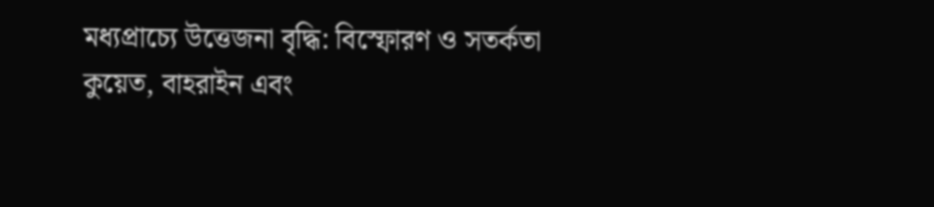মধ্যপ্রাচ্যে উত্তেজনা বৃদ্ধি: বিস্ফোরণ ও সতর্কতা
কুয়েত, বাহরাইন এবং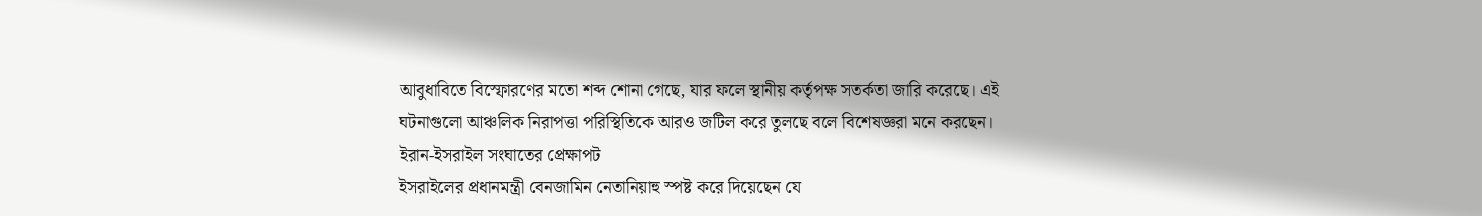আবুধাবিতে বিস্ফোরণের মতো শব্দ শোনা গেছে, যার ফলে স্থানীয় কর্তৃপক্ষ সতর্কতা জারি করেছে। এই ঘটনাগুলো আঞ্চলিক নিরাপত্তা পরিস্থিতিকে আরও জটিল করে তুলছে বলে বিশেষজ্ঞরা মনে করছেন।
ইরান-ইসরাইল সংঘাতের প্রেক্ষাপট
ইসরাইলের প্রধানমন্ত্রী বেনজামিন নেতানিয়াহু স্পষ্ট করে দিয়েছেন যে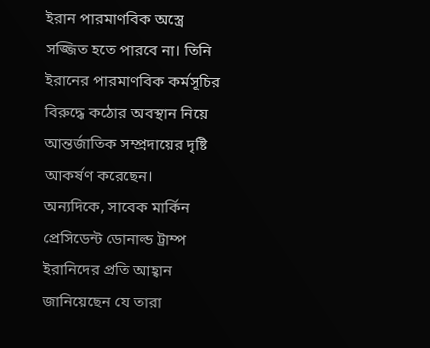ইরান পারমাণবিক অস্ত্রে সজ্জিত হতে পারবে না। তিনি ইরানের পারমাণবিক কর্মসূচির বিরুদ্ধে কঠোর অবস্থান নিয়ে আন্তর্জাতিক সম্প্রদায়ের দৃষ্টি আকর্ষণ করেছেন।
অন্যদিকে, সাবেক মার্কিন প্রেসিডেন্ট ডোনাল্ড ট্রাম্প ইরানিদের প্রতি আহ্বান জানিয়েছেন যে তারা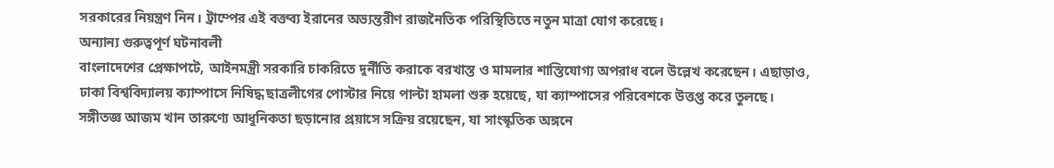সরকারের নিয়ন্ত্রণ নিন। ট্রাম্পের এই বক্তব্য ইরানের অভ্যন্তরীণ রাজনৈতিক পরিস্থিতিতে নতুন মাত্রা যোগ করেছে।
অন্যান্য গুরুত্বপূর্ণ ঘটনাবলী
বাংলাদেশের প্রেক্ষাপটে, আইনমন্ত্রী সরকারি চাকরিতে দুর্নীতি করাকে বরখাস্ত ও মামলার শাস্তিযোগ্য অপরাধ বলে উল্লেখ করেছেন। এছাড়াও, ঢাকা বিশ্ববিদ্যালয় ক্যাম্পাসে নিষিদ্ধ ছাত্রলীগের পোস্টার নিয়ে পাল্টা হামলা শুরু হয়েছে, যা ক্যাম্পাসের পরিবেশকে উত্তপ্ত করে তুলছে।
সঙ্গীতজ্ঞ আজম খান তারুণ্যে আধুনিকতা ছড়ানোর প্রয়াসে সক্রিয় রয়েছেন, যা সাংস্কৃতিক অঙ্গনে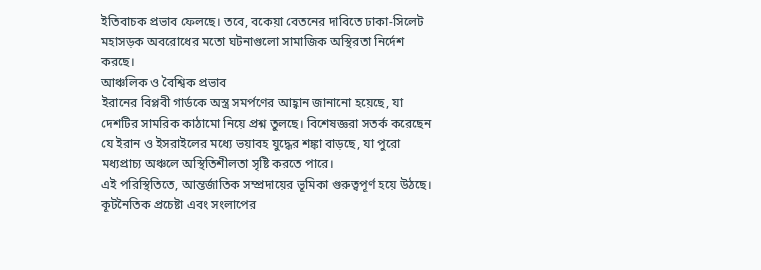ইতিবাচক প্রভাব ফেলছে। তবে, বকেয়া বেতনের দাবিতে ঢাকা-সিলেট মহাসড়ক অবরোধের মতো ঘটনাগুলো সামাজিক অস্থিরতা নির্দেশ করছে।
আঞ্চলিক ও বৈশ্বিক প্রভাব
ইরানের বিপ্লবী গার্ডকে অস্ত্র সমর্পণের আহ্বান জানানো হয়েছে, যা দেশটির সামরিক কাঠামো নিয়ে প্রশ্ন তুলছে। বিশেষজ্ঞরা সতর্ক করেছেন যে ইরান ও ইসরাইলের মধ্যে ভয়াবহ যুদ্ধের শঙ্কা বাড়ছে, যা পুরো মধ্যপ্রাচ্য অঞ্চলে অস্থিতিশীলতা সৃষ্টি করতে পারে।
এই পরিস্থিতিতে, আন্তর্জাতিক সম্প্রদায়ের ভূমিকা গুরুত্বপূর্ণ হয়ে উঠছে। কূটনৈতিক প্রচেষ্টা এবং সংলাপের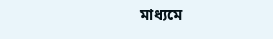মাধ্যমে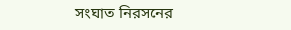সংঘাত নিরসনের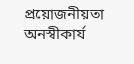প্রয়োজনীয়তা অনস্বীকার্য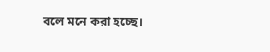বলে মনে করা হচ্ছে।